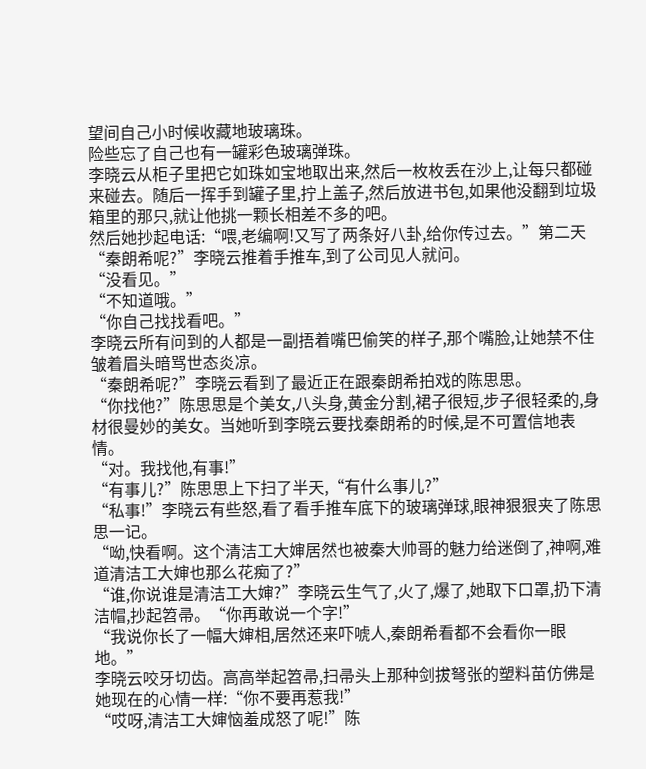望间自己小时候收藏地玻璃珠。
险些忘了自己也有一罐彩色玻璃弹珠。
李晓云从柜子里把它如珠如宝地取出来,然后一枚枚丢在沙上,让每只都碰来碰去。随后一挥手到罐子里,拧上盖子,然后放进书包,如果他没翻到垃圾箱里的那只,就让他挑一颗长相差不多的吧。
然后她抄起电话:“喂,老编啊!又写了两条好八卦,给你传过去。”第二天
“秦朗希呢?”李晓云推着手推车,到了公司见人就问。
“没看见。”
“不知道哦。”
“你自己找找看吧。”
李晓云所有问到的人都是一副捂着嘴巴偷笑的样子,那个嘴脸,让她禁不住皱着眉头暗骂世态炎凉。
“秦朗希呢?”李晓云看到了最近正在跟秦朗希拍戏的陈思思。
“你找他?”陈思思是个美女,八头身,黄金分割,裙子很短,步子很轻柔的,身材很曼妙的美女。当她听到李晓云要找秦朗希的时候,是不可置信地表情。
“对。我找他,有事!”
“有事儿?”陈思思上下扫了半天,“有什么事儿?”
“私事!”李晓云有些怒,看了看手推车底下的玻璃弹球,眼神狠狠夹了陈思思一记。
“呦,快看啊。这个清洁工大婶居然也被秦大帅哥的魅力给迷倒了,神啊,难道清洁工大婶也那么花痴了?”
“谁,你说谁是清洁工大婶?”李晓云生气了,火了,爆了,她取下口罩,扔下清洁帽,抄起笤帚。“你再敢说一个字!”
“我说你长了一幅大婶相,居然还来吓唬人,秦朗希看都不会看你一眼地。”
李晓云咬牙切齿。高高举起笤帚,扫帚头上那种剑拔弩张的塑料苗仿佛是她现在的心情一样:“你不要再惹我!”
“哎呀,清洁工大婶恼羞成怒了呢!”陈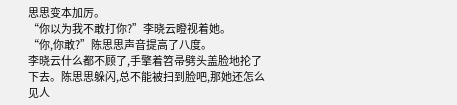思思变本加厉。
“你以为我不敢打你?”李晓云瞪视着她。
“你,你敢?”陈思思声音提高了八度。
李晓云什么都不顾了,手擎着笤帚劈头盖脸地抡了下去。陈思思躲闪,总不能被扫到脸吧,那她还怎么见人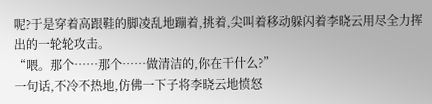呢?于是穿着高跟鞋的脚凌乱地蹦着,挑着,尖叫着移动躲闪着李晓云用尽全力挥出的一轮轮攻击。
“喂。那个……那个……做清洁的,你在干什么?”
一句话,不冷不热地,仿佛一下子将李晓云地愤怒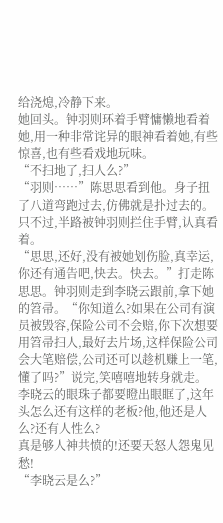给浇熄,冷静下来。
她回头。钟羽则环着手臂慵懒地看着她,用一种非常诧异的眼神看着她,有些惊喜,也有些看戏地玩味。
“不扫地了,扫人么?”
“羽则……”陈思思看到他。身子扭了八道弯跑过去,仿佛就是扑过去的。只不过,半路被钟羽则拦住手臂,认真看着。
“思思,还好,没有被她划伤脸,真幸运,你还有通告吧,快去。快去。”打走陈思思。钟羽则走到李晓云跟前,拿下她的笤帚。“你知道么?如果在公司有演员被毁容,保险公司不会赔,你下次想要用笤帚扫人,最好去片场,这样保险公司会大笔赔偿,公司还可以趁机赚上一笔,懂了吗?”说完,笑嘻嘻地转身就走。
李晓云的眼珠子都要瞪出眼眶了,这年头怎么还有这样的老板?他,他还是人么?还有人性么?
真是够人神共愤的!还要天怒人怨鬼见愁!
“李晓云是么?”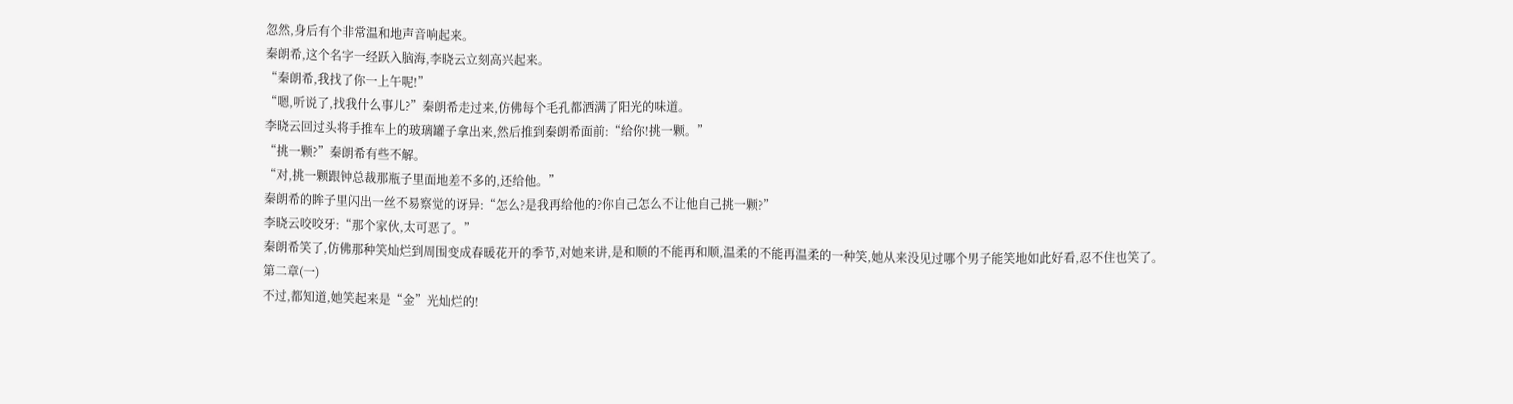忽然,身后有个非常温和地声音响起来。
秦朗希,这个名字一经跃入脑海,李晓云立刻高兴起来。
“秦朗希,我找了你一上午呢!”
“嗯,听说了,找我什么事儿?”秦朗希走过来,仿佛每个毛孔都洒满了阳光的味道。
李晓云回过头将手推车上的玻璃罐子拿出来,然后推到秦朗希面前:“给你!挑一颗。”
“挑一颗?”秦朗希有些不解。
“对,挑一颗跟钟总裁那瓶子里面地差不多的,还给他。”
秦朗希的眸子里闪出一丝不易察觉的讶异:“怎么?是我再给他的?你自己怎么不让他自己挑一颗?”
李晓云咬咬牙:“那个家伙,太可恶了。”
秦朗希笑了,仿佛那种笑灿烂到周围变成春暖花开的季节,对她来讲,是和顺的不能再和顺,温柔的不能再温柔的一种笑,她从来没见过哪个男子能笑地如此好看,忍不住也笑了。
第二章(一)
不过,都知道,她笑起来是“金”光灿烂的!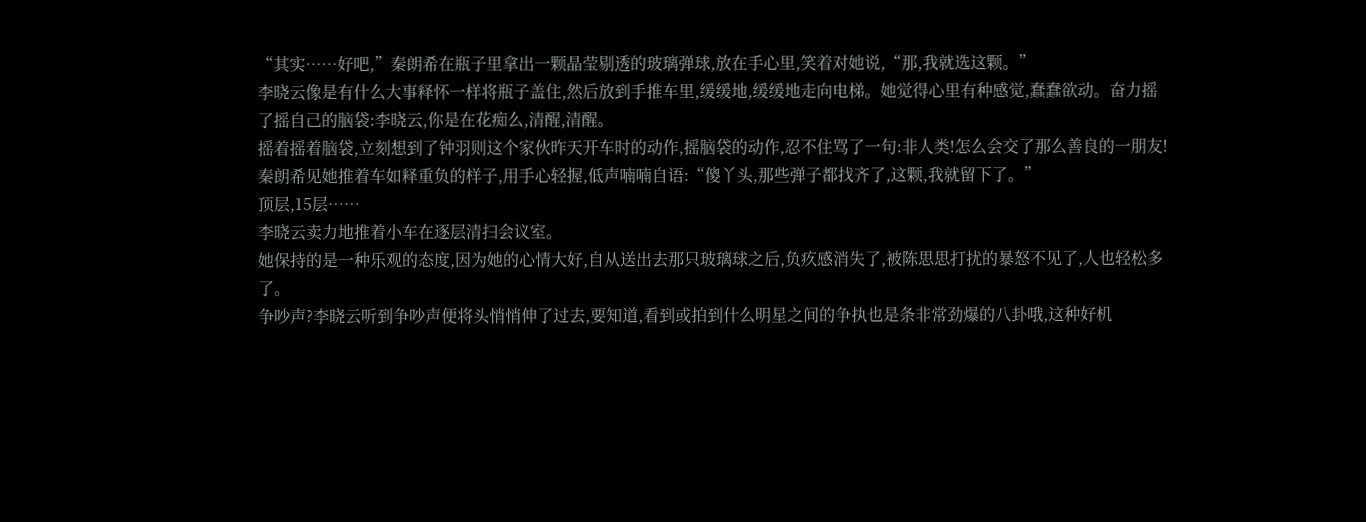“其实……好吧,”秦朗希在瓶子里拿出一颗晶莹剔透的玻璃弹球,放在手心里,笑着对她说,“那,我就选这颗。”
李晓云像是有什么大事释怀一样将瓶子盖住,然后放到手推车里,缓缓地,缓缓地走向电梯。她觉得心里有种感觉,蠢蠢欲动。奋力摇了摇自己的脑袋:李晓云,你是在花痴么,清醒,清醒。
摇着摇着脑袋,立刻想到了钟羽则这个家伙昨天开车时的动作,摇脑袋的动作,忍不住骂了一句:非人类!怎么会交了那么善良的一朋友!
秦朗希见她推着车如释重负的样子,用手心轻握,低声喃喃自语:“傻丫头,那些弹子都找齐了,这颗,我就留下了。”
顶层,15层……
李晓云卖力地推着小车在逐层清扫会议室。
她保持的是一种乐观的态度,因为她的心情大好,自从送出去那只玻璃球之后,负疚感消失了,被陈思思打扰的暴怒不见了,人也轻松多了。
争吵声?李晓云听到争吵声便将头悄悄伸了过去,要知道,看到或拍到什么明星之间的争执也是条非常劲爆的八卦哦,这种好机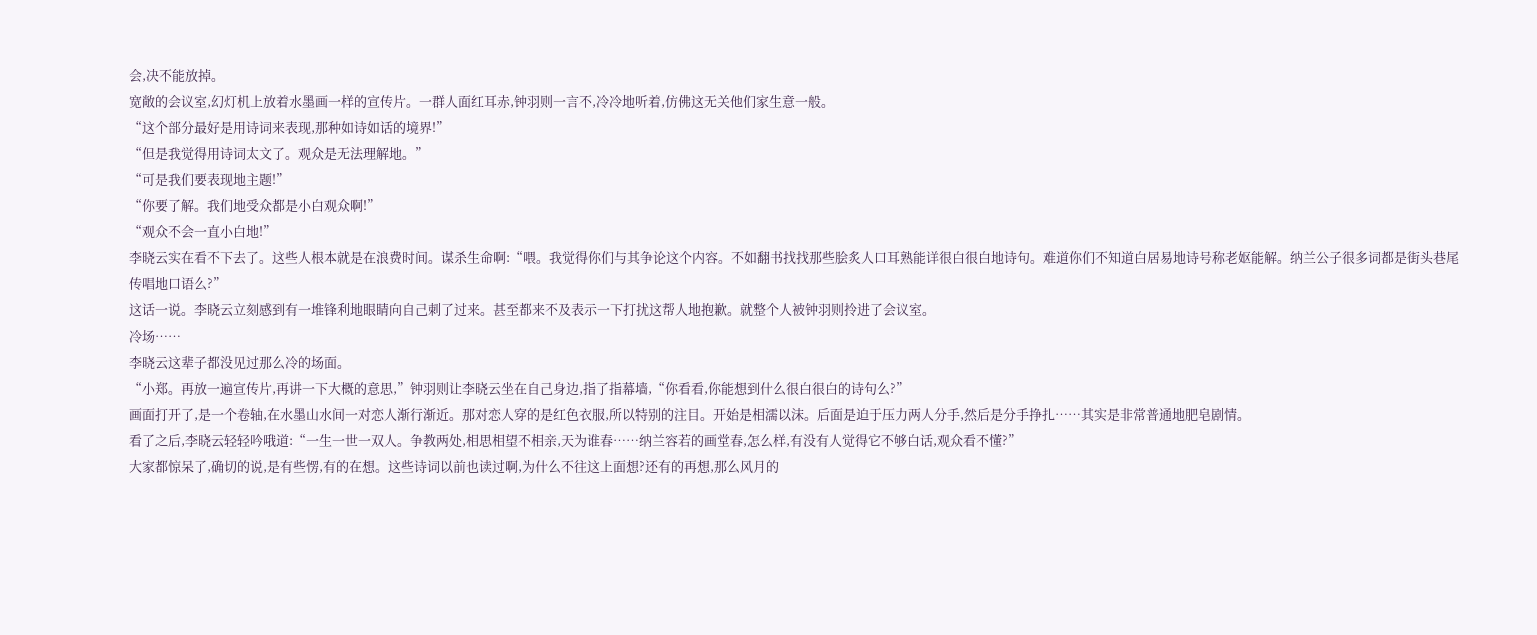会,决不能放掉。
宽敞的会议室,幻灯机上放着水墨画一样的宣传片。一群人面红耳赤,钟羽则一言不,冷冷地听着,仿佛这无关他们家生意一般。
“这个部分最好是用诗词来表现,那种如诗如话的境界!”
“但是我觉得用诗词太文了。观众是无法理解地。”
“可是我们要表现地主题!”
“你要了解。我们地受众都是小白观众啊!”
“观众不会一直小白地!”
李晓云实在看不下去了。这些人根本就是在浪费时间。谋杀生命啊:“喂。我觉得你们与其争论这个内容。不如翻书找找那些脍炙人口耳熟能详很白很白地诗句。难道你们不知道白居易地诗号称老妪能解。纳兰公子很多词都是街头巷尾传唱地口语么?”
这话一说。李晓云立刻感到有一堆锋利地眼睛向自己刺了过来。甚至都来不及表示一下打扰这帮人地抱歉。就整个人被钟羽则拎进了会议室。
冷场……
李晓云这辈子都没见过那么冷的场面。
“小郑。再放一遍宣传片,再讲一下大概的意思,”钟羽则让李晓云坐在自己身边,指了指幕墙,“你看看,你能想到什么很白很白的诗句么?”
画面打开了,是一个卷轴,在水墨山水间一对恋人渐行渐近。那对恋人穿的是红色衣服,所以特别的注目。开始是相濡以沫。后面是迫于压力两人分手,然后是分手挣扎……其实是非常普通地肥皂剧情。
看了之后,李晓云轻轻吟哦道:“一生一世一双人。争教两处,相思相望不相亲,天为谁春……纳兰容若的画堂春,怎么样,有没有人觉得它不够白话,观众看不懂?”
大家都惊呆了,确切的说,是有些愣,有的在想。这些诗词以前也读过啊,为什么不往这上面想?还有的再想,那么风月的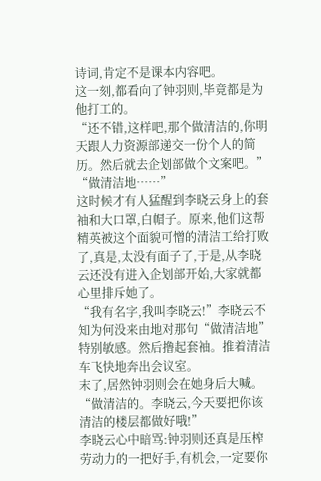诗词,肯定不是课本内容吧。
这一刻,都看向了钟羽则,毕竟都是为他打工的。
“还不错,这样吧,那个做清洁的,你明天跟人力资源部递交一份个人的简历。然后就去企划部做个文案吧。”
“做清洁地……”
这时候才有人猛醒到李晓云身上的套袖和大口罩,白帽子。原来,他们这帮精英被这个面貌可憎的清洁工给打败了,真是,太没有面子了,于是,从李晓云还没有进入企划部开始,大家就都心里排斥她了。
“我有名字,我叫李晓云!”李晓云不知为何没来由地对那句“做清洁地”特别敏感。然后撸起套袖。推着清洁车飞快地奔出会议室。
末了,居然钟羽则会在她身后大喊。
“做清洁的。李晓云,今天要把你该清洁的楼层都做好哦!”
李晓云心中暗骂:钟羽则还真是压榨劳动力的一把好手,有机会,一定要你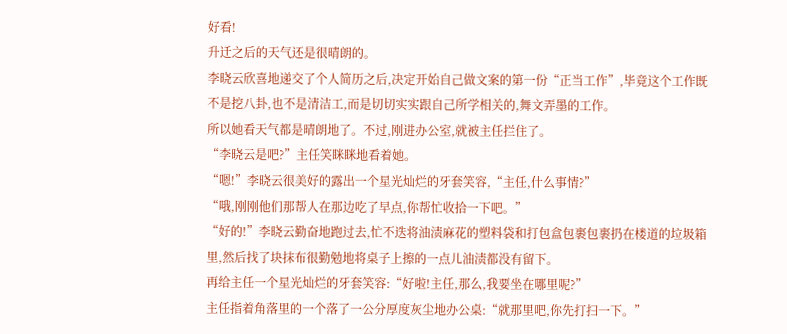好看!
升迁之后的天气还是很晴朗的。
李晓云欣喜地递交了个人简历之后,决定开始自己做文案的第一份“正当工作”,毕竟这个工作既不是挖八卦,也不是清洁工,而是切切实实跟自己所学相关的,舞文弄墨的工作。
所以她看天气都是晴朗地了。不过,刚进办公室,就被主任拦住了。
“李晓云是吧?”主任笑眯眯地看着她。
“嗯!”李晓云很美好的露出一个星光灿烂的牙套笑容,“主任,什么事情?”
“哦,刚刚他们那帮人在那边吃了早点,你帮忙收拾一下吧。”
“好的!”李晓云勤奋地跑过去,忙不迭将油渍麻花的塑料袋和打包盒包裹包裹扔在楼道的垃圾箱里,然后找了块抹布很勤勉地将桌子上擦的一点儿油渍都没有留下。
再给主任一个星光灿烂的牙套笑容:“好啦!主任,那么,我要坐在哪里呢?”
主任指着角落里的一个落了一公分厚度灰尘地办公桌:“就那里吧,你先打扫一下。”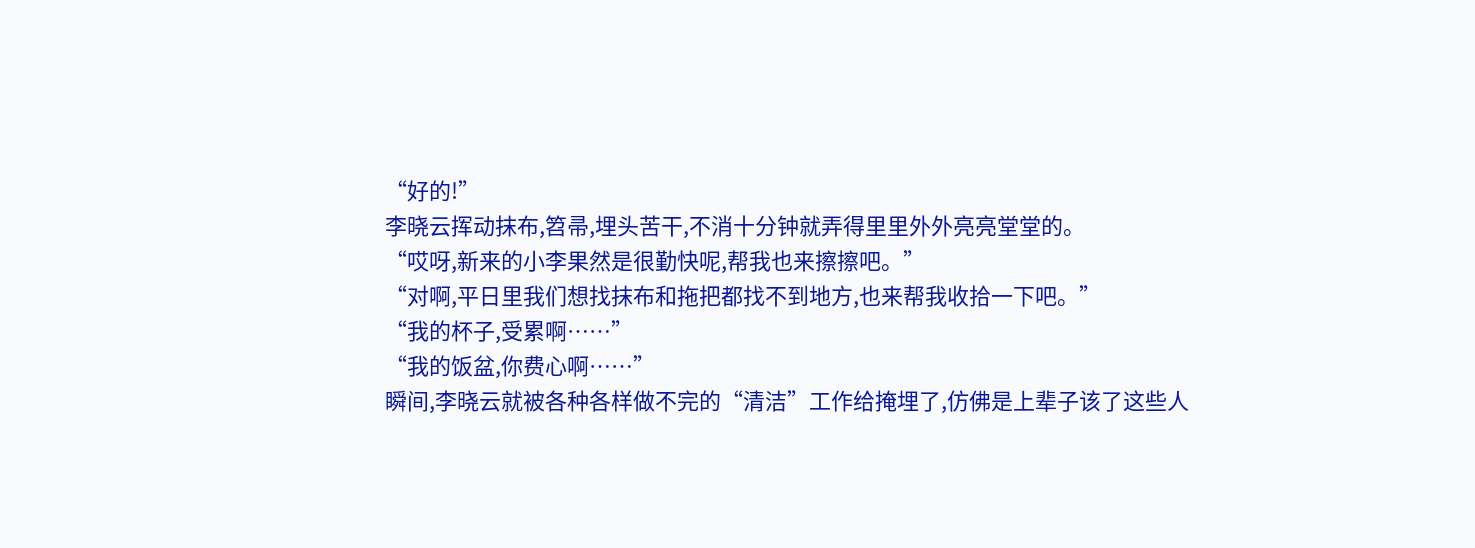“好的!”
李晓云挥动抹布,笤帚,埋头苦干,不消十分钟就弄得里里外外亮亮堂堂的。
“哎呀,新来的小李果然是很勤快呢,帮我也来擦擦吧。”
“对啊,平日里我们想找抹布和拖把都找不到地方,也来帮我收拾一下吧。”
“我的杯子,受累啊……”
“我的饭盆,你费心啊……”
瞬间,李晓云就被各种各样做不完的“清洁”工作给掩埋了,仿佛是上辈子该了这些人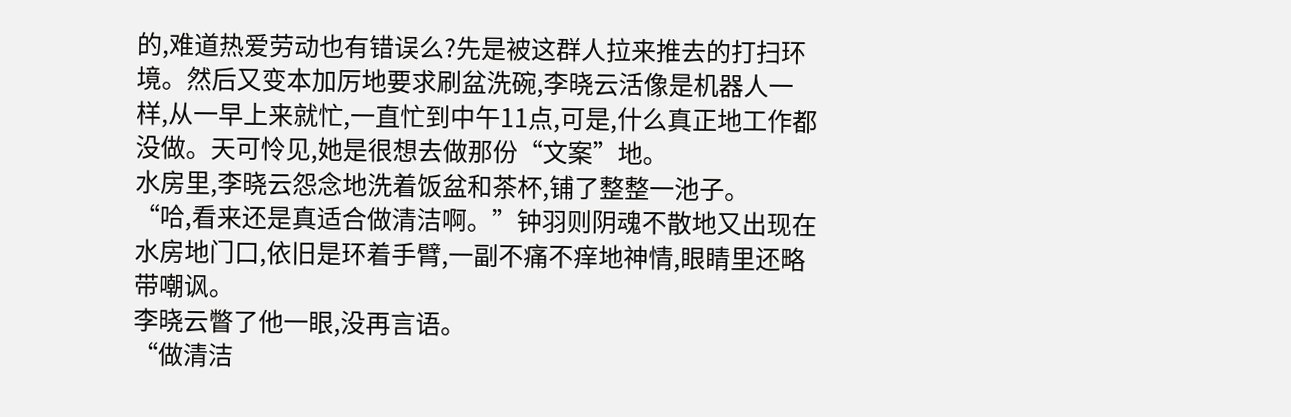的,难道热爱劳动也有错误么?先是被这群人拉来推去的打扫环境。然后又变本加厉地要求刷盆洗碗,李晓云活像是机器人一样,从一早上来就忙,一直忙到中午11点,可是,什么真正地工作都没做。天可怜见,她是很想去做那份“文案”地。
水房里,李晓云怨念地洗着饭盆和茶杯,铺了整整一池子。
“哈,看来还是真适合做清洁啊。”钟羽则阴魂不散地又出现在水房地门口,依旧是环着手臂,一副不痛不痒地神情,眼睛里还略带嘲讽。
李晓云瞥了他一眼,没再言语。
“做清洁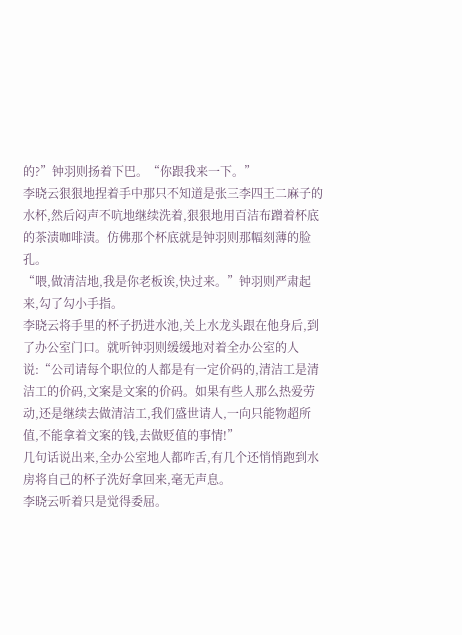的?”钟羽则扬着下巴。“你跟我来一下。”
李晓云狠狠地捏着手中那只不知道是张三李四王二麻子的水杯,然后闷声不吭地继续洗着,狠狠地用百洁布蹭着杯底的茶渍咖啡渍。仿佛那个杯底就是钟羽则那幅刻薄的脸孔。
“喂,做清洁地,我是你老板诶,快过来。”钟羽则严肃起来,勾了勾小手指。
李晓云将手里的杯子扔进水池,关上水龙头跟在他身后,到了办公室门口。就听钟羽则缓缓地对着全办公室的人说:“公司请每个职位的人都是有一定价码的,清洁工是清洁工的价码,文案是文案的价码。如果有些人那么热爱劳动,还是继续去做清洁工,我们盛世请人,一向只能物超所值,不能拿着文案的钱,去做贬值的事情!”
几句话说出来,全办公室地人都咋舌,有几个还悄悄跑到水房将自己的杯子洗好拿回来,毫无声息。
李晓云听着只是觉得委屈。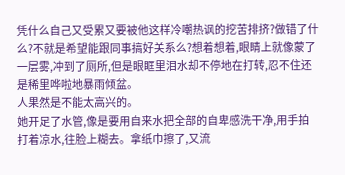凭什么自己又受累又要被他这样冷嘲热讽的挖苦排挤?做错了什么?不就是希望能跟同事搞好关系么?想着想着,眼睛上就像蒙了一层雾,冲到了厕所,但是眼眶里泪水却不停地在打转,忍不住还是稀里哗啦地暴雨倾盆。
人果然是不能太高兴的。
她开足了水管,像是要用自来水把全部的自卑感洗干净,用手拍打着凉水,往脸上糊去。拿纸巾擦了,又流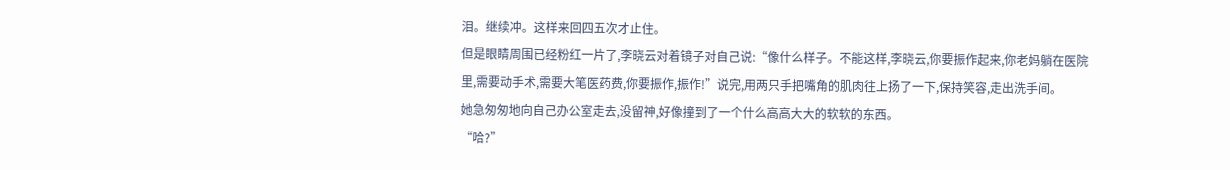泪。继续冲。这样来回四五次才止住。
但是眼睛周围已经粉红一片了,李晓云对着镜子对自己说:“像什么样子。不能这样,李晓云,你要振作起来,你老妈躺在医院里,需要动手术,需要大笔医药费,你要振作,振作!”说完,用两只手把嘴角的肌肉往上扬了一下,保持笑容,走出洗手间。
她急匆匆地向自己办公室走去,没留神,好像撞到了一个什么高高大大的软软的东西。
“哈?”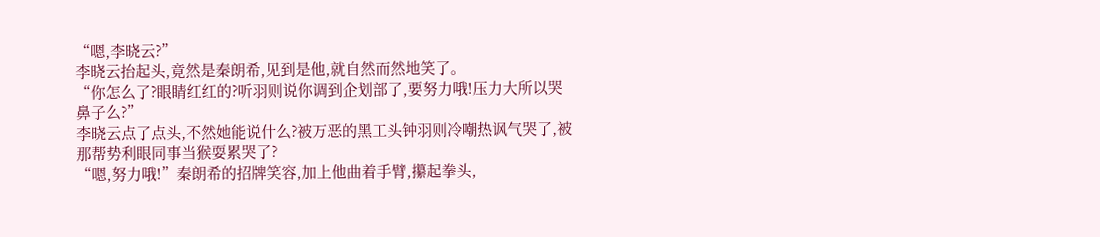“嗯,李晓云?”
李晓云抬起头,竟然是秦朗希,见到是他,就自然而然地笑了。
“你怎么了?眼睛红红的?听羽则说你调到企划部了,要努力哦!压力大所以哭鼻子么?”
李晓云点了点头,不然她能说什么?被万恶的黑工头钟羽则冷嘲热讽气哭了,被那帮势利眼同事当猴耍累哭了?
“嗯,努力哦!”秦朗希的招牌笑容,加上他曲着手臂,攥起拳头,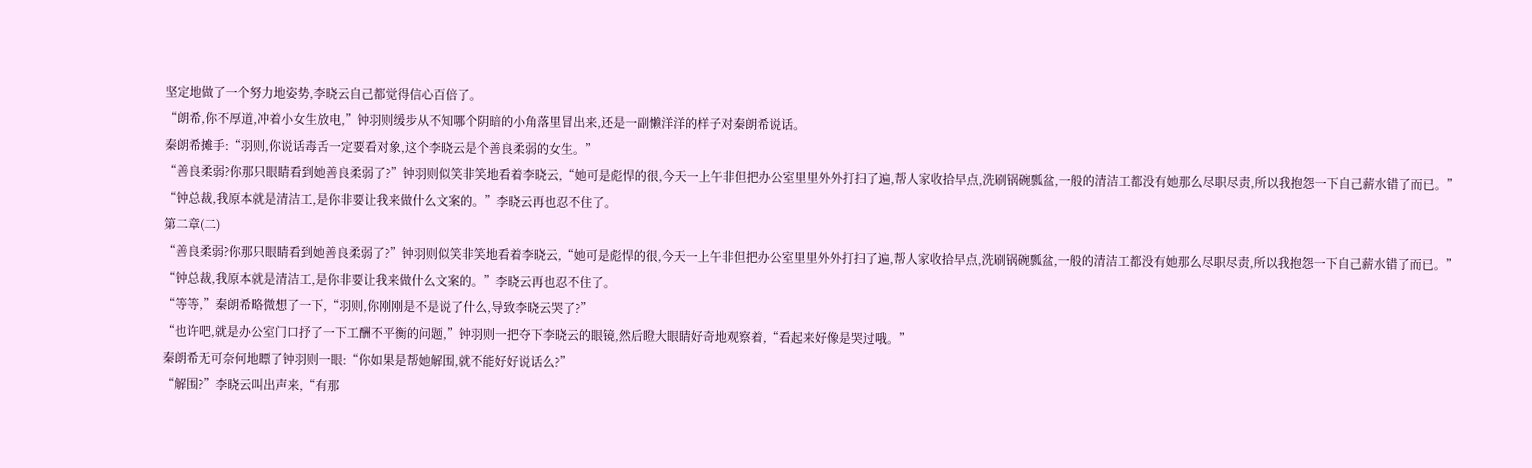坚定地做了一个努力地姿势,李晓云自己都觉得信心百倍了。
“朗希,你不厚道,冲着小女生放电,”钟羽则缓步从不知哪个阴暗的小角落里冒出来,还是一副懒洋洋的样子对秦朗希说话。
秦朗希摊手:“羽则,你说话毒舌一定要看对象,这个李晓云是个善良柔弱的女生。”
“善良柔弱?你那只眼睛看到她善良柔弱了?”钟羽则似笑非笑地看着李晓云,“她可是彪悍的很,今天一上午非但把办公室里里外外打扫了遍,帮人家收拾早点,洗刷锅碗瓢盆,一般的清洁工都没有她那么尽职尽责,所以我抱怨一下自己薪水错了而已。”
“钟总裁,我原本就是清洁工,是你非要让我来做什么文案的。”李晓云再也忍不住了。
第二章(二)
“善良柔弱?你那只眼睛看到她善良柔弱了?”钟羽则似笑非笑地看着李晓云,“她可是彪悍的很,今天一上午非但把办公室里里外外打扫了遍,帮人家收拾早点,洗刷锅碗瓢盆,一般的清洁工都没有她那么尽职尽责,所以我抱怨一下自己薪水错了而已。”
“钟总裁,我原本就是清洁工,是你非要让我来做什么文案的。”李晓云再也忍不住了。
“等等,”秦朗希略微想了一下,“羽则,你刚刚是不是说了什么,导致李晓云哭了?”
“也许吧,就是办公室门口抒了一下工酬不平衡的问题,”钟羽则一把夺下李晓云的眼镜,然后瞪大眼睛好奇地观察着,“看起来好像是哭过哦。”
秦朗希无可奈何地瞟了钟羽则一眼:“你如果是帮她解围,就不能好好说话么?”
“解围?”李晓云叫出声来,“有那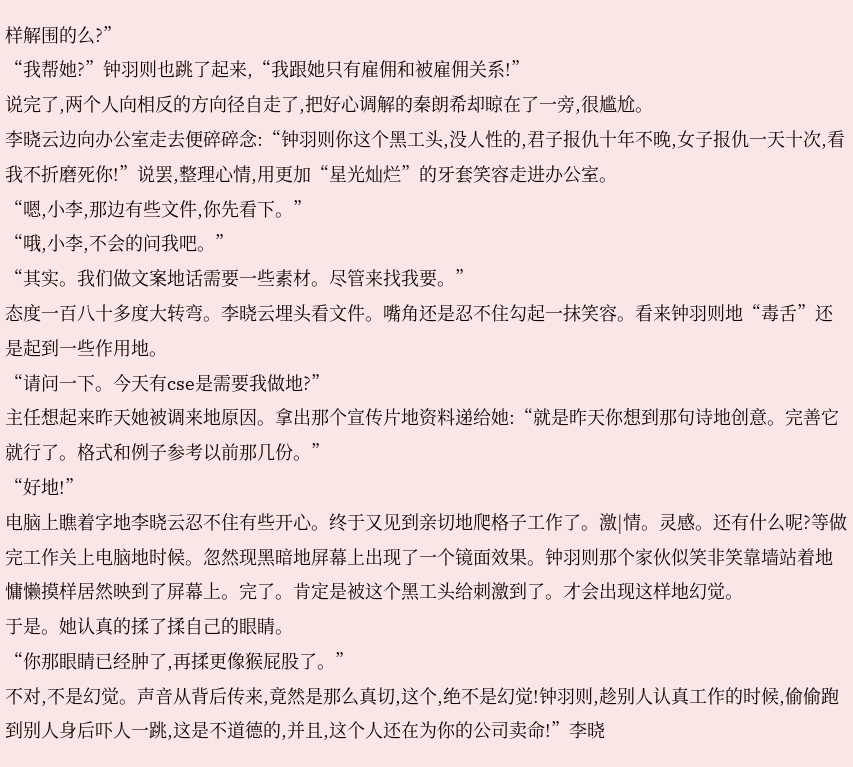样解围的么?”
“我帮她?”钟羽则也跳了起来,“我跟她只有雇佣和被雇佣关系!”
说完了,两个人向相反的方向径自走了,把好心调解的秦朗希却晾在了一旁,很尴尬。
李晓云边向办公室走去便碎碎念:“钟羽则你这个黑工头,没人性的,君子报仇十年不晚,女子报仇一天十次,看我不折磨死你!”说罢,整理心情,用更加“星光灿烂”的牙套笑容走进办公室。
“嗯,小李,那边有些文件,你先看下。”
“哦,小李,不会的问我吧。”
“其实。我们做文案地话需要一些素材。尽管来找我要。”
态度一百八十多度大转弯。李晓云埋头看文件。嘴角还是忍不住勾起一抹笑容。看来钟羽则地“毒舌”还是起到一些作用地。
“请问一下。今天有cse是需要我做地?”
主任想起来昨天她被调来地原因。拿出那个宣传片地资料递给她:“就是昨天你想到那句诗地创意。完善它就行了。格式和例子参考以前那几份。”
“好地!”
电脑上瞧着字地李晓云忍不住有些开心。终于又见到亲切地爬格子工作了。激|情。灵感。还有什么呢?等做完工作关上电脑地时候。忽然现黑暗地屏幕上出现了一个镜面效果。钟羽则那个家伙似笑非笑靠墙站着地慵懒摸样居然映到了屏幕上。完了。肯定是被这个黑工头给刺激到了。才会出现这样地幻觉。
于是。她认真的揉了揉自己的眼睛。
“你那眼睛已经肿了,再揉更像猴屁股了。”
不对,不是幻觉。声音从背后传来,竟然是那么真切,这个,绝不是幻觉!钟羽则,趁别人认真工作的时候,偷偷跑到别人身后吓人一跳,这是不道德的,并且,这个人还在为你的公司卖命!”李晓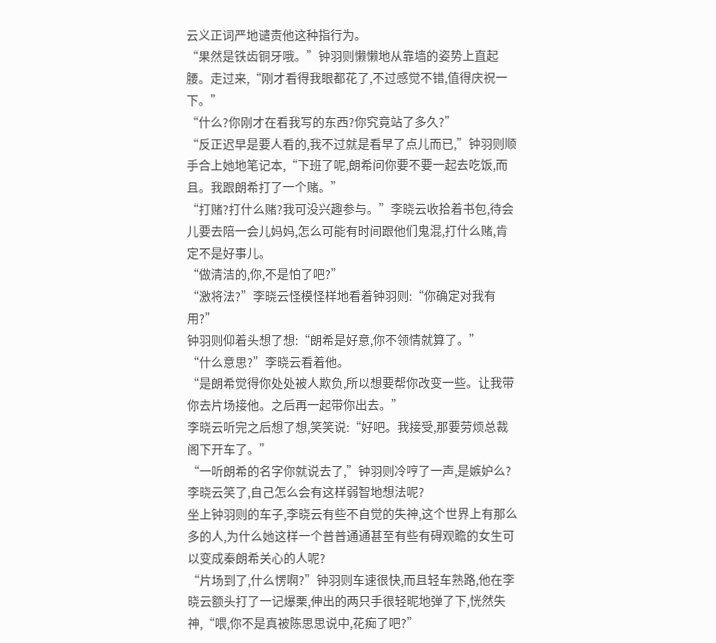云义正词严地谴责他这种指行为。
“果然是铁齿铜牙哦。”钟羽则懒懒地从靠墙的姿势上直起腰。走过来,“刚才看得我眼都花了,不过感觉不错,值得庆祝一下。”
“什么?你刚才在看我写的东西?你究竟站了多久?”
“反正迟早是要人看的,我不过就是看早了点儿而已,”钟羽则顺手合上她地笔记本,“下班了呢,朗希问你要不要一起去吃饭,而且。我跟朗希打了一个赌。”
“打赌?打什么赌?我可没兴趣参与。”李晓云收拾着书包,待会儿要去陪一会儿妈妈,怎么可能有时间跟他们鬼混,打什么赌,肯定不是好事儿。
“做清洁的,你,不是怕了吧?”
“激将法?”李晓云怪模怪样地看着钟羽则:“你确定对我有用?”
钟羽则仰着头想了想:“朗希是好意,你不领情就算了。”
“什么意思?”李晓云看着他。
“是朗希觉得你处处被人欺负,所以想要帮你改变一些。让我带你去片场接他。之后再一起带你出去。”
李晓云听完之后想了想,笑笑说:“好吧。我接受,那要劳烦总裁阁下开车了。”
“一听朗希的名字你就说去了,”钟羽则冷哼了一声,是嫉妒么?李晓云笑了,自己怎么会有这样弱智地想法呢?
坐上钟羽则的车子,李晓云有些不自觉的失神,这个世界上有那么多的人,为什么她这样一个普普通通甚至有些有碍观瞻的女生可以变成秦朗希关心的人呢?
“片场到了,什么愣啊?”钟羽则车速很快,而且轻车熟路,他在李晓云额头打了一记爆栗,伸出的两只手很轻昵地弹了下,恍然失神,“喂,你不是真被陈思思说中,花痴了吧?”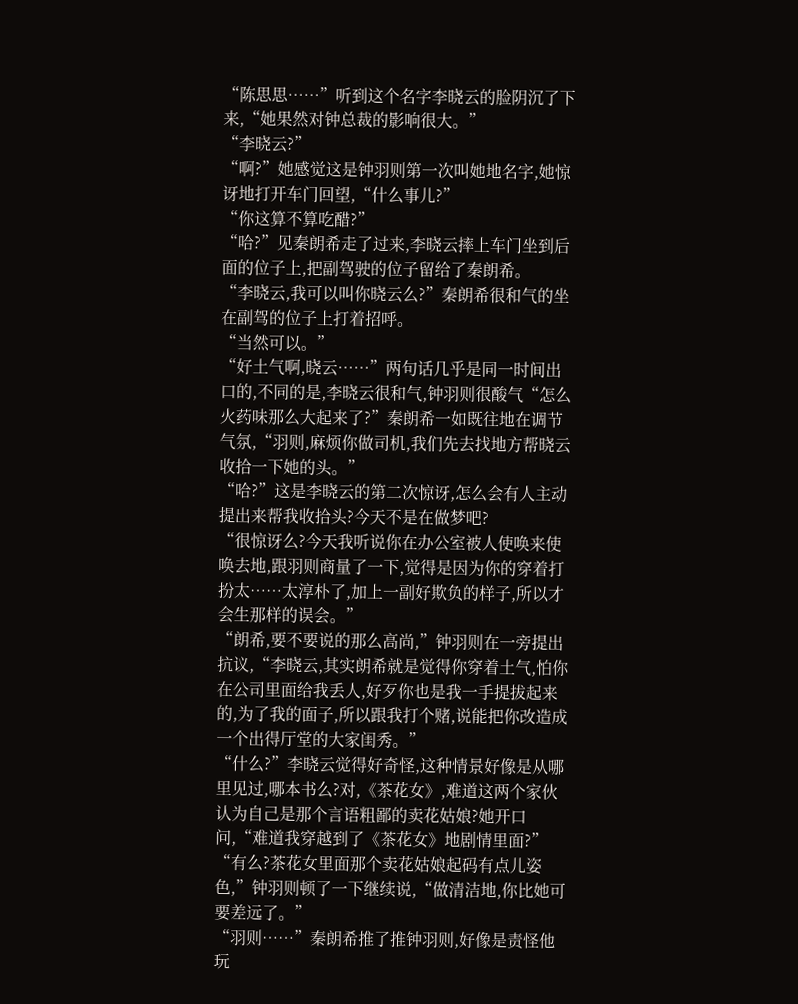“陈思思……”听到这个名字李晓云的脸阴沉了下来,“她果然对钟总裁的影响很大。”
“李晓云?”
“啊?”她感觉这是钟羽则第一次叫她地名字,她惊讶地打开车门回望,“什么事儿?”
“你这算不算吃醋?”
“哈?”见秦朗希走了过来,李晓云摔上车门坐到后面的位子上,把副驾驶的位子留给了秦朗希。
“李晓云,我可以叫你晓云么?”秦朗希很和气的坐在副驾的位子上打着招呼。
“当然可以。”
“好土气啊,晓云……”两句话几乎是同一时间出口的,不同的是,李晓云很和气,钟羽则很酸气“怎么火药味那么大起来了?”秦朗希一如既往地在调节气氛,“羽则,麻烦你做司机,我们先去找地方帮晓云收拾一下她的头。”
“哈?”这是李晓云的第二次惊讶,怎么会有人主动提出来帮我收拾头?今天不是在做梦吧?
“很惊讶么?今天我听说你在办公室被人使唤来使唤去地,跟羽则商量了一下,觉得是因为你的穿着打扮太……太淳朴了,加上一副好欺负的样子,所以才会生那样的误会。”
“朗希,要不要说的那么高尚,”钟羽则在一旁提出抗议,“李晓云,其实朗希就是觉得你穿着土气,怕你在公司里面给我丢人,好歹你也是我一手提拔起来的,为了我的面子,所以跟我打个赌,说能把你改造成一个出得厅堂的大家闺秀。”
“什么?”李晓云觉得好奇怪,这种情景好像是从哪里见过,哪本书么?对,《茶花女》,难道这两个家伙认为自己是那个言语粗鄙的卖花姑娘?她开口问,“难道我穿越到了《茶花女》地剧情里面?”
“有么?茶花女里面那个卖花姑娘起码有点儿姿色,”钟羽则顿了一下继续说,“做清洁地,你比她可要差远了。”
“羽则……”秦朗希推了推钟羽则,好像是责怪他玩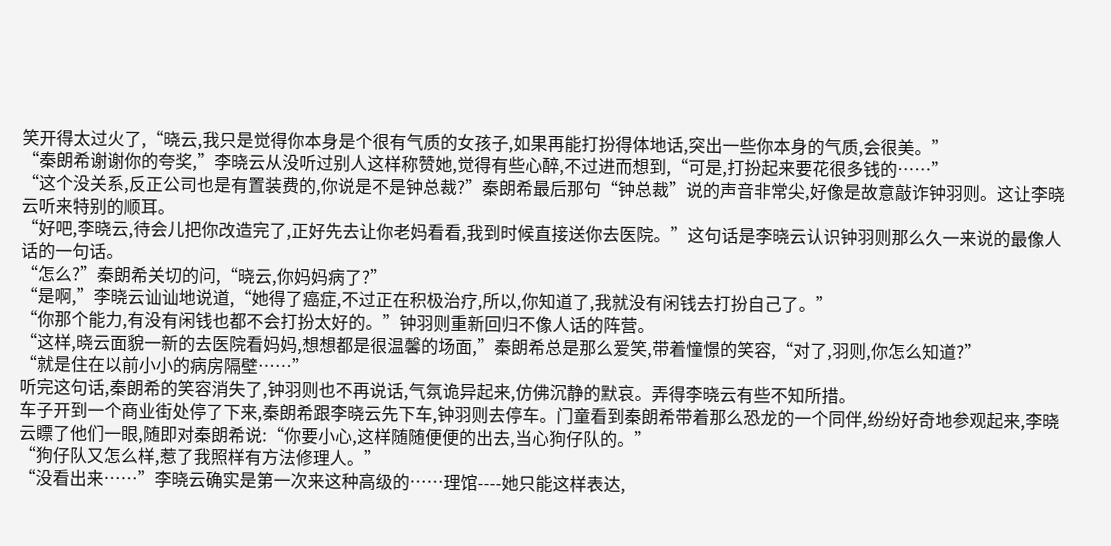笑开得太过火了,“晓云,我只是觉得你本身是个很有气质的女孩子,如果再能打扮得体地话,突出一些你本身的气质,会很美。”
“秦朗希谢谢你的夸奖,”李晓云从没听过别人这样称赞她,觉得有些心醉,不过进而想到,“可是,打扮起来要花很多钱的……”
“这个没关系,反正公司也是有置装费的,你说是不是钟总裁?”秦朗希最后那句“钟总裁”说的声音非常尖,好像是故意敲诈钟羽则。这让李晓云听来特别的顺耳。
“好吧,李晓云,待会儿把你改造完了,正好先去让你老妈看看,我到时候直接送你去医院。”这句话是李晓云认识钟羽则那么久一来说的最像人话的一句话。
“怎么?”秦朗希关切的问,“晓云,你妈妈病了?”
“是啊,”李晓云讪讪地说道,“她得了癌症,不过正在积极治疗,所以,你知道了,我就没有闲钱去打扮自己了。”
“你那个能力,有没有闲钱也都不会打扮太好的。”钟羽则重新回归不像人话的阵营。
“这样,晓云面貌一新的去医院看妈妈,想想都是很温馨的场面,”秦朗希总是那么爱笑,带着憧憬的笑容,“对了,羽则,你怎么知道?”
“就是住在以前小小的病房隔壁……”
听完这句话,秦朗希的笑容消失了,钟羽则也不再说话,气氛诡异起来,仿佛沉静的默哀。弄得李晓云有些不知所措。
车子开到一个商业街处停了下来,秦朗希跟李晓云先下车,钟羽则去停车。门童看到秦朗希带着那么恐龙的一个同伴,纷纷好奇地参观起来,李晓云瞟了他们一眼,随即对秦朗希说:“你要小心,这样随随便便的出去,当心狗仔队的。”
“狗仔队又怎么样,惹了我照样有方法修理人。”
“没看出来……”李晓云确实是第一次来这种高级的……理馆----她只能这样表达,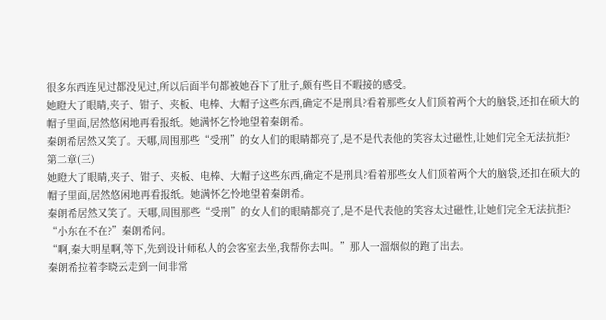很多东西连见过都没见过,所以后面半句都被她吞下了肚子,颇有些目不暇接的感受。
她瞪大了眼睛,夹子、钳子、夹板、电棒、大帽子这些东西,确定不是刑具?看着那些女人们顶着两个大的脑袋,还扣在硕大的帽子里面,居然悠闲地再看报纸。她满怀乞怜地望着秦朗希。
秦朗希居然又笑了。天哪,周围那些“受刑”的女人们的眼睛都亮了,是不是代表他的笑容太过磁性,让她们完全无法抗拒?
第二章(三)
她瞪大了眼睛,夹子、钳子、夹板、电棒、大帽子这些东西,确定不是刑具?看着那些女人们顶着两个大的脑袋,还扣在硕大的帽子里面,居然悠闲地再看报纸。她满怀乞怜地望着秦朗希。
秦朗希居然又笑了。天哪,周围那些“受刑”的女人们的眼睛都亮了,是不是代表他的笑容太过磁性,让她们完全无法抗拒?
“小东在不在?”秦朗希问。
“啊,秦大明星啊,等下,先到设计师私人的会客室去坐,我帮你去叫。”那人一溜烟似的跑了出去。
秦朗希拉着李晓云走到一间非常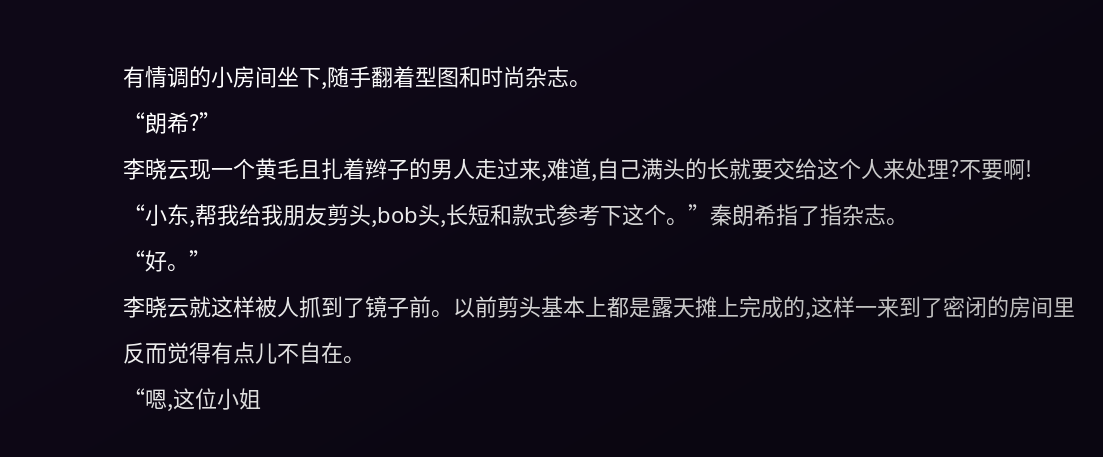有情调的小房间坐下,随手翻着型图和时尚杂志。
“朗希?”
李晓云现一个黄毛且扎着辫子的男人走过来,难道,自己满头的长就要交给这个人来处理?不要啊!
“小东,帮我给我朋友剪头,bob头,长短和款式参考下这个。”秦朗希指了指杂志。
“好。”
李晓云就这样被人抓到了镜子前。以前剪头基本上都是露天摊上完成的,这样一来到了密闭的房间里反而觉得有点儿不自在。
“嗯,这位小姐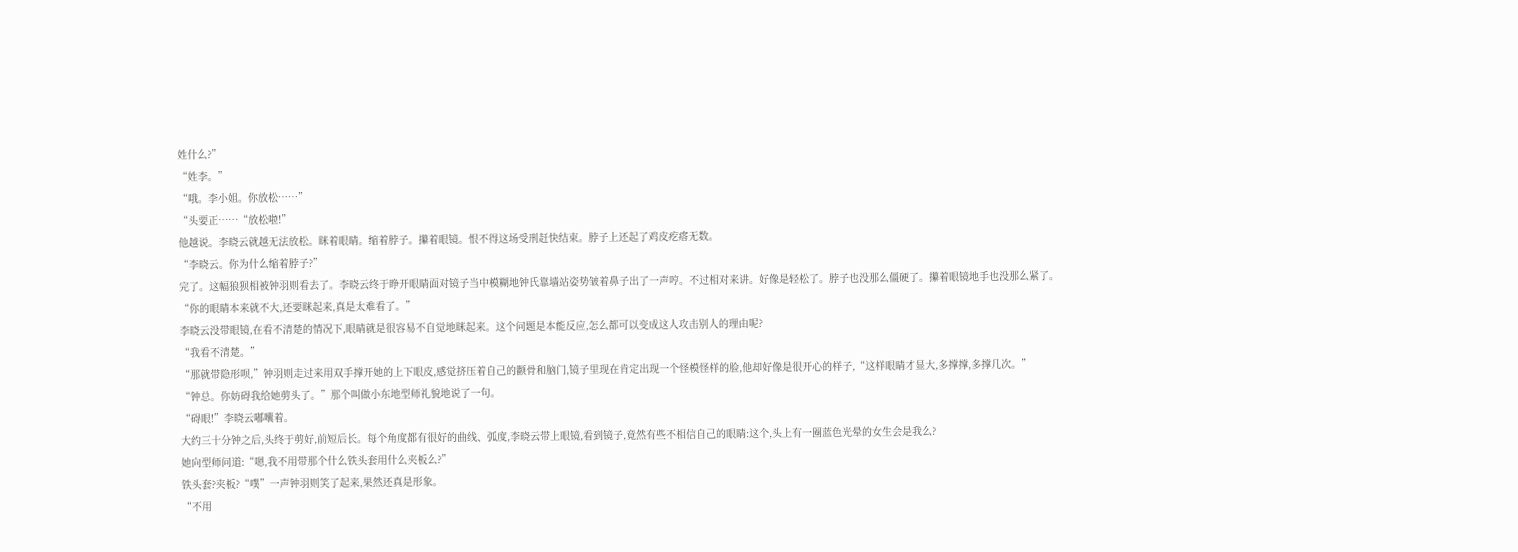姓什么?”
“姓李。”
“哦。李小姐。你放松……”
“头要正……“放松啦!”
他越说。李晓云就越无法放松。眯着眼睛。缩着脖子。攥着眼镜。恨不得这场受刑赶快结束。脖子上还起了鸡皮疙瘩无数。
“李晓云。你为什么缩着脖子?”
完了。这幅狼狈相被钟羽则看去了。李晓云终于睁开眼睛面对镜子当中模糊地钟氏靠墙站姿势皱着鼻子出了一声哼。不过相对来讲。好像是轻松了。脖子也没那么僵硬了。攥着眼镜地手也没那么紧了。
“你的眼睛本来就不大,还要眯起来,真是太难看了。”
李晓云没带眼镜,在看不清楚的情况下,眼睛就是很容易不自觉地眯起来。这个问题是本能反应,怎么都可以变成这人攻击别人的理由呢?
“我看不清楚。”
“那就带隐形呗,”钟羽则走过来用双手撑开她的上下眼皮,感觉挤压着自己的颧骨和脑门,镜子里现在肯定出现一个怪模怪样的脸,他却好像是很开心的样子,“这样眼睛才显大,多撑撑,多撑几次。”
“钟总。你妨碍我给她剪头了。”那个叫做小东地型师礼貌地说了一句。
“碍眼!”李晓云嘟囔着。
大约三十分钟之后,头终于剪好,前短后长。每个角度都有很好的曲线、弧度,李晓云带上眼镜,看到镜子,竟然有些不相信自己的眼睛:这个,头上有一圈蓝色光晕的女生会是我么?
她向型师问道:“嗯,我不用带那个什么铁头套用什么夹板么?”
铁头套?夹板?“噗”一声钟羽则笑了起来,果然还真是形象。
“不用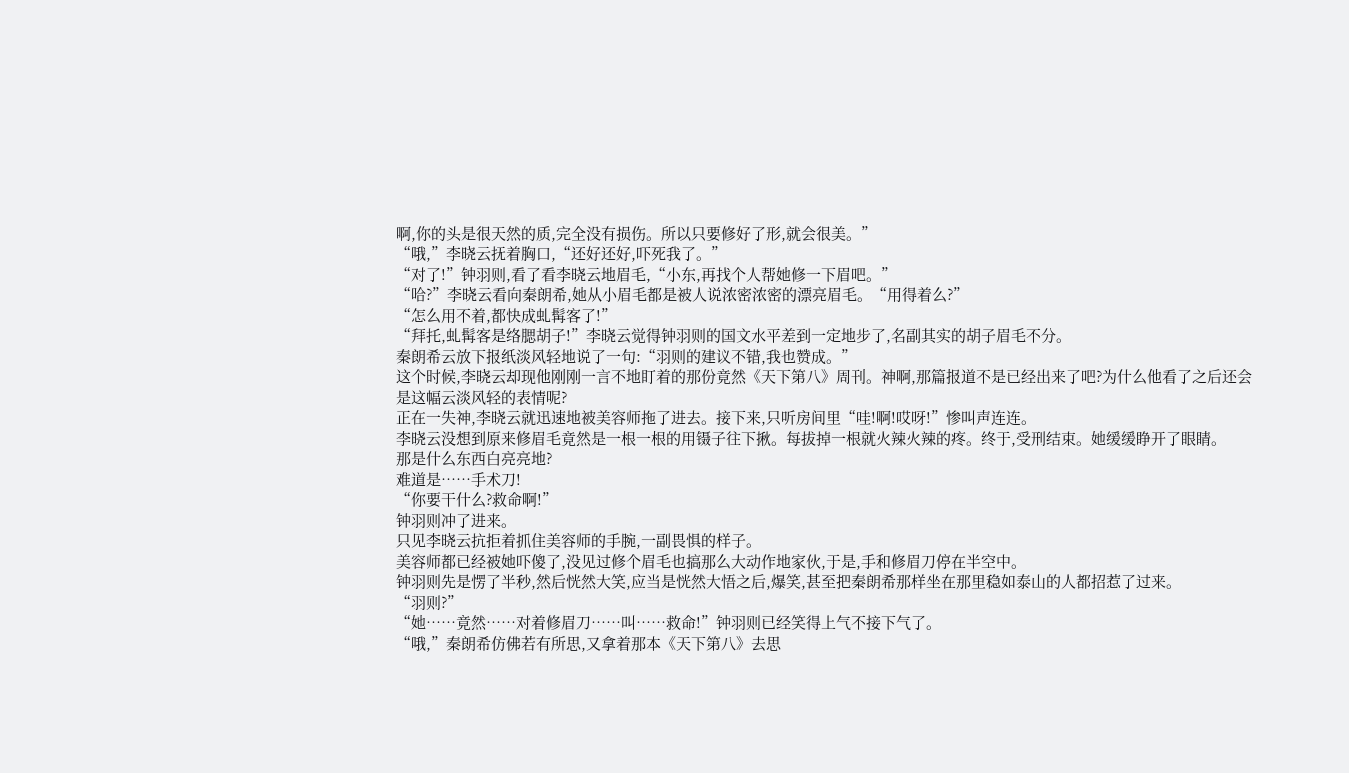啊,你的头是很天然的质,完全没有损伤。所以只要修好了形,就会很美。”
“哦,”李晓云抚着胸口,“还好还好,吓死我了。”
“对了!”钟羽则,看了看李晓云地眉毛,“小东,再找个人帮她修一下眉吧。”
“哈?”李晓云看向秦朗希,她从小眉毛都是被人说浓密浓密的漂亮眉毛。“用得着么?”
“怎么用不着,都快成虬髯客了!”
“拜托,虬髯客是络腮胡子!”李晓云觉得钟羽则的国文水平差到一定地步了,名副其实的胡子眉毛不分。
秦朗希云放下报纸淡风轻地说了一句:“羽则的建议不错,我也赞成。”
这个时候,李晓云却现他刚刚一言不地盯着的那份竟然《天下第八》周刊。神啊,那篇报道不是已经出来了吧?为什么他看了之后还会是这幅云淡风轻的表情呢?
正在一失神,李晓云就迅速地被美容师拖了进去。接下来,只听房间里“哇!啊!哎呀!”惨叫声连连。
李晓云没想到原来修眉毛竟然是一根一根的用镊子往下揪。每拔掉一根就火辣火辣的疼。终于,受刑结束。她缓缓睁开了眼睛。
那是什么东西白亮亮地?
难道是……手术刀!
“你要干什么?救命啊!”
钟羽则冲了进来。
只见李晓云抗拒着抓住美容师的手腕,一副畏惧的样子。
美容师都已经被她吓傻了,没见过修个眉毛也搞那么大动作地家伙,于是,手和修眉刀停在半空中。
钟羽则先是愣了半秒,然后恍然大笑,应当是恍然大悟之后,爆笑,甚至把秦朗希那样坐在那里稳如泰山的人都招惹了过来。
“羽则?”
“她……竟然……对着修眉刀……叫……救命!”钟羽则已经笑得上气不接下气了。
“哦,”秦朗希仿佛若有所思,又拿着那本《天下第八》去思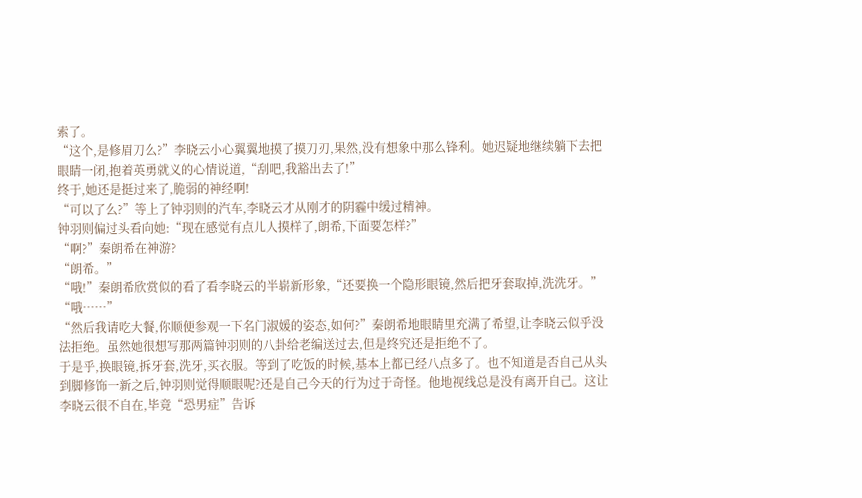索了。
“这个,是修眉刀么?”李晓云小心翼翼地摸了摸刀刃,果然,没有想象中那么锋利。她迟疑地继续躺下去把眼睛一闭,抱着英勇就义的心情说道,“刮吧,我豁出去了!”
终于,她还是挺过来了,脆弱的神经啊!
“可以了么?”等上了钟羽则的汽车,李晓云才从刚才的阴霾中缓过精神。
钟羽则偏过头看向她:“现在感觉有点儿人摸样了,朗希,下面要怎样?”
“啊?”秦朗希在神游?
“朗希。”
“哦!”秦朗希欣赏似的看了看李晓云的半崭新形象,“还要换一个隐形眼镜,然后把牙套取掉,洗洗牙。”
“哦……”
“然后我请吃大餐,你顺便参观一下名门淑媛的姿态,如何?”秦朗希地眼睛里充满了希望,让李晓云似乎没法拒绝。虽然她很想写那两篇钟羽则的八卦给老编送过去,但是终究还是拒绝不了。
于是乎,换眼镜,拆牙套,洗牙,买衣服。等到了吃饭的时候,基本上都已经八点多了。也不知道是否自己从头到脚修饰一新之后,钟羽则觉得顺眼呢?还是自己今天的行为过于奇怪。他地视线总是没有离开自己。这让李晓云很不自在,毕竟“恐男症”告诉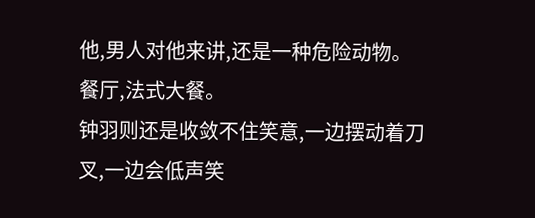他,男人对他来讲,还是一种危险动物。
餐厅,法式大餐。
钟羽则还是收敛不住笑意,一边摆动着刀叉,一边会低声笑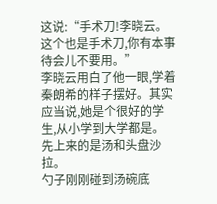这说:“手术刀!李晓云。这个也是手术刀,你有本事待会儿不要用。”
李晓云用白了他一眼,学着秦朗希的样子摆好。其实应当说,她是个很好的学生,从小学到大学都是。
先上来的是汤和头盘沙拉。
勺子刚刚碰到汤碗底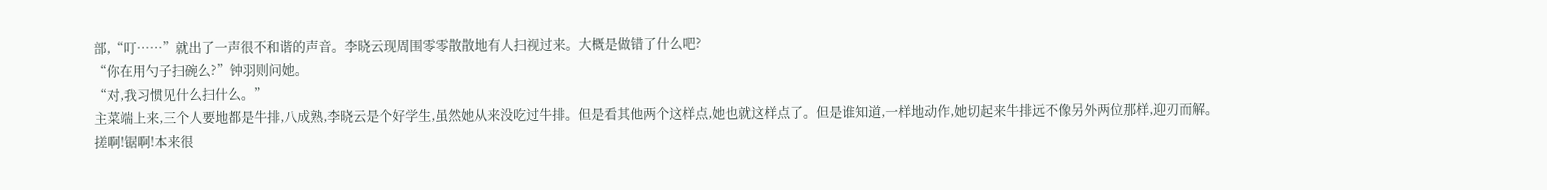部,“叮……”就出了一声很不和谐的声音。李晓云现周围零零散散地有人扫视过来。大概是做错了什么吧?
“你在用勺子扫碗么?”钟羽则问她。
“对,我习惯见什么扫什么。”
主菜端上来,三个人要地都是牛排,八成熟,李晓云是个好学生,虽然她从来没吃过牛排。但是看其他两个这样点,她也就这样点了。但是谁知道,一样地动作,她切起来牛排远不像另外两位那样,迎刃而解。
搓啊!锯啊!本来很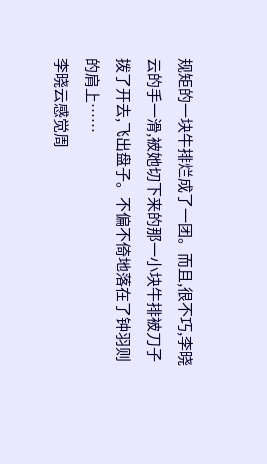规矩的一块牛排烂成了一团。而且,很不巧,李晓云的手一滑,被她切下来的那一小块牛排被刀子拨了开去,飞出盘子。不偏不倚地落在了钟羽则的肩上……
李晓云感觉周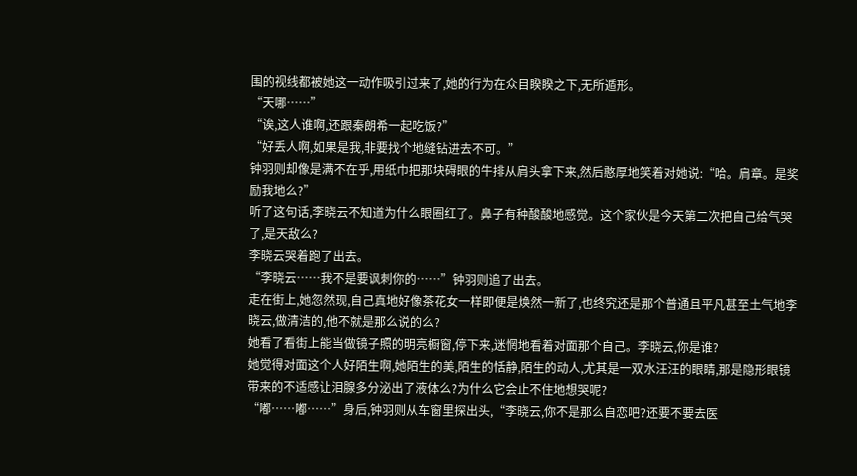围的视线都被她这一动作吸引过来了,她的行为在众目睽睽之下,无所遁形。
“天哪……”
“诶,这人谁啊,还跟秦朗希一起吃饭?”
“好丢人啊,如果是我,非要找个地缝钻进去不可。”
钟羽则却像是满不在乎,用纸巾把那块碍眼的牛排从肩头拿下来,然后憨厚地笑着对她说:“哈。肩章。是奖励我地么?”
听了这句话,李晓云不知道为什么眼圈红了。鼻子有种酸酸地感觉。这个家伙是今天第二次把自己给气哭了,是天敌么?
李晓云哭着跑了出去。
“李晓云……我不是要讽刺你的……”钟羽则追了出去。
走在街上,她忽然现,自己真地好像茶花女一样即便是焕然一新了,也终究还是那个普通且平凡甚至土气地李晓云,做清洁的,他不就是那么说的么?
她看了看街上能当做镜子照的明亮橱窗,停下来,迷惘地看着对面那个自己。李晓云,你是谁?
她觉得对面这个人好陌生啊,她陌生的美,陌生的恬静,陌生的动人,尤其是一双水汪汪的眼睛,那是隐形眼镜带来的不适感让泪腺多分泌出了液体么?为什么它会止不住地想哭呢?
“嘟……嘟……”身后,钟羽则从车窗里探出头,“李晓云,你不是那么自恋吧?还要不要去医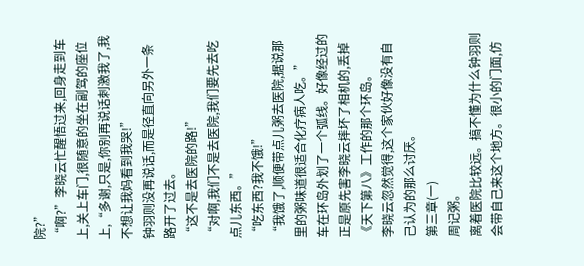院?”
“啊?”李晓云忙醒悟过来,回身走到车上,关上车门,很随意的坐在副驾的座位上,“多谢,只是,你别再说话刺激我了,我不想让我妈看到我哭!”
钟羽则没再说话,而是径直向另外一条路开了过去。
“这不是去医院的路!”
“对啊,我们不是去医院,我们要先去吃点儿东西。”
“吃东西?我不饿!”
“我饿了,顺便带点儿粥去医院,据说那里的粥味道很适合化疗病人吃。”
车在环岛外划了一个弧线。好像经过的正是原先害李晓云摔坏了相机的,丢掉《天下第八》工作的那个环岛。
李晓云忽然觉得,这个家伙好像没有自己认为的那么讨厌。
第三章(一)
周记粥。
离着医院比较远。搞不懂为什么钟羽则会带自己来这个地方。很小的门面,仿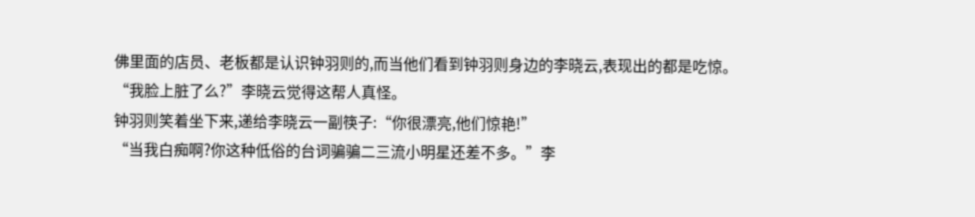佛里面的店员、老板都是认识钟羽则的,而当他们看到钟羽则身边的李晓云,表现出的都是吃惊。
“我脸上脏了么?”李晓云觉得这帮人真怪。
钟羽则笑着坐下来,递给李晓云一副筷子:“你很漂亮,他们惊艳!”
“当我白痴啊?你这种低俗的台词骗骗二三流小明星还差不多。”李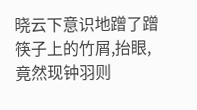晓云下意识地蹭了蹭筷子上的竹屑,抬眼,竟然现钟羽则